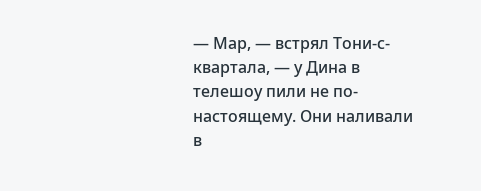— Мар, — встрял Тони-с-квартала, — у Дина в телешоу пили не по-настоящему. Они наливали в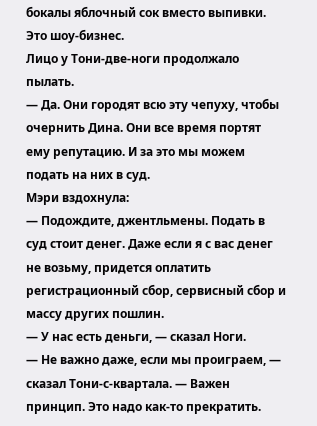бокалы яблочный сок вместо выпивки. Это шоу-бизнес.
Лицо у Тони-две-ноги продолжало пылать.
— Да. Они городят всю эту чепуху, чтобы очернить Дина. Они все время портят ему репутацию. И за это мы можем подать на них в суд.
Мэри вздохнула:
— Подождите, джентльмены. Подать в суд стоит денег. Даже если я с вас денег не возьму, придется оплатить регистрационный сбор, сервисный сбор и массу других пошлин.
— У нас есть деньги, — сказал Ноги.
— Не важно даже, если мы проиграем, — сказал Тони-с-квартала. — Важен принцип. Это надо как-то прекратить.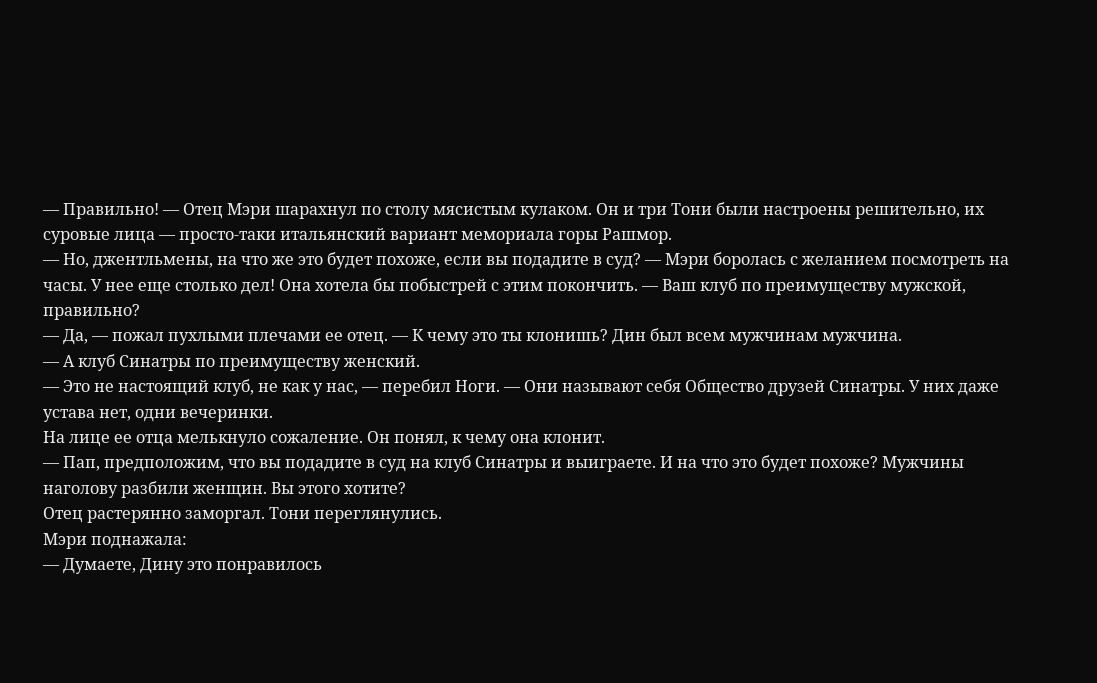— Правильно! — Отец Мэри шарахнул по столу мясистым кулаком. Он и три Тони были настроены решительно, их суровые лица — просто-таки итальянский вариант мемориала горы Рашмор.
— Но, джентльмены, на что же это будет похоже, если вы подадите в суд? — Мэри боролась с желанием посмотреть на часы. У нее еще столько дел! Она хотела бы побыстрей с этим покончить. — Ваш клуб по преимуществу мужской, правильно?
— Да, — пожал пухлыми плечами ее отец. — К чему это ты клонишь? Дин был всем мужчинам мужчина.
— А клуб Синатры по преимуществу женский.
— Это не настоящий клуб, не как у нас, — перебил Ноги. — Они называют себя Общество друзей Синатры. У них даже устава нет, одни вечеринки.
На лице ее отца мелькнуло сожаление. Он понял, к чему она клонит.
— Пап, предположим, что вы подадите в суд на клуб Синатры и выиграете. И на что это будет похоже? Мужчины наголову разбили женщин. Вы этого хотите?
Отец растерянно заморгал. Тони переглянулись.
Мэри поднажала:
— Думаете, Дину это понравилось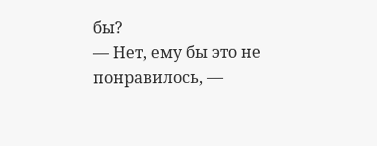бы?
— Нет, ему бы это не понравилось, —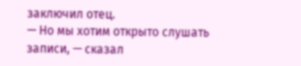заключил отец.
— Но мы хотим открыто слушать записи, — сказал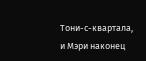Тони-с-квартала, и Мэри наконец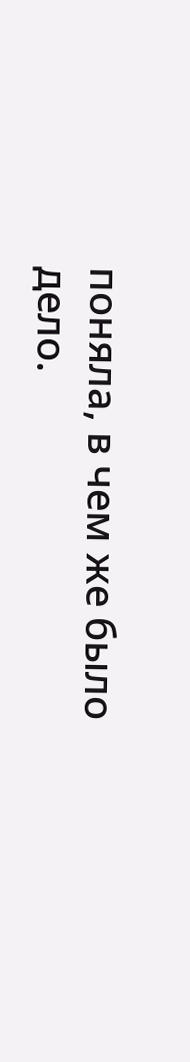поняла, в чем же было дело.